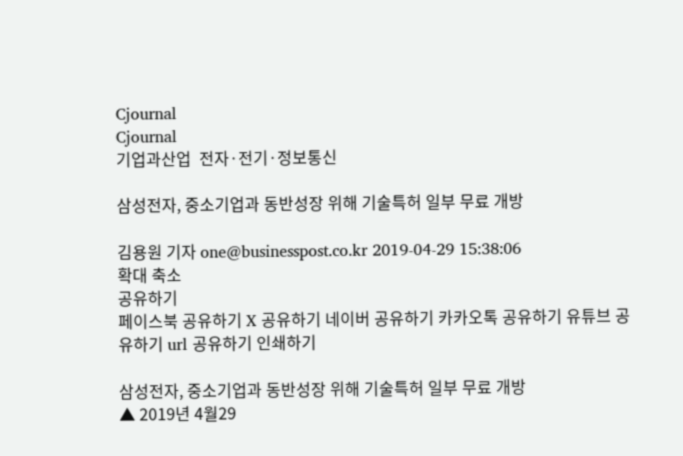Cjournal
Cjournal
기업과산업  전자·전기·정보통신

삼성전자, 중소기업과 동반성장 위해 기술특허 일부 무료 개방

김용원 기자 one@businesspost.co.kr 2019-04-29 15:38:06
확대 축소
공유하기
페이스북 공유하기 X 공유하기 네이버 공유하기 카카오톡 공유하기 유튜브 공유하기 url 공유하기 인쇄하기

삼성전자, 중소기업과 동반성장 위해 기술특허 일부 무료 개방
▲ 2019년 4월29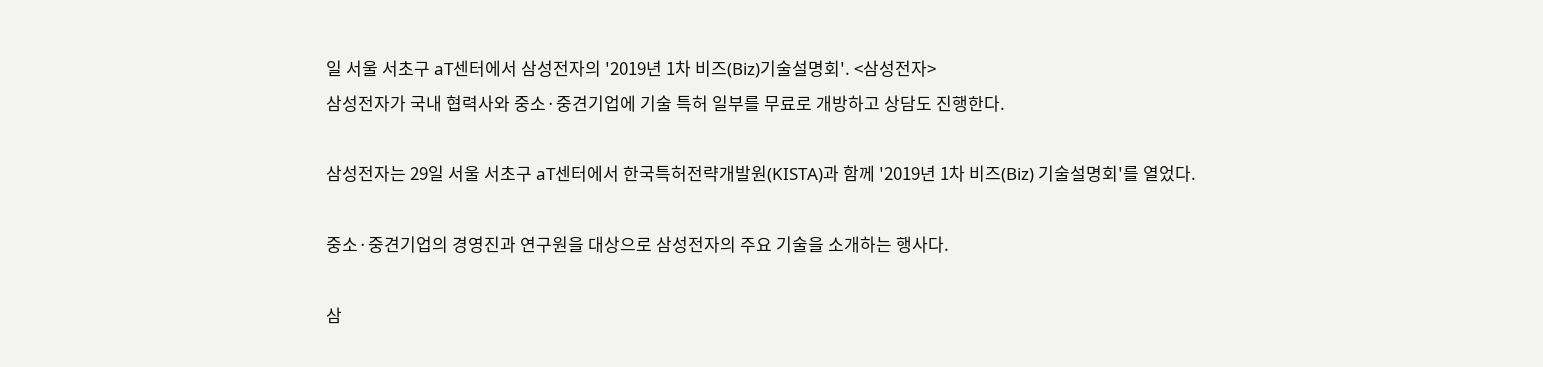일 서울 서초구 aT센터에서 삼성전자의 '2019년 1차 비즈(Biz)기술설명회'. <삼성전자>
삼성전자가 국내 협력사와 중소·중견기업에 기술 특허 일부를 무료로 개방하고 상담도 진행한다.

삼성전자는 29일 서울 서초구 aT센터에서 한국특허전략개발원(KISTA)과 함께 '2019년 1차 비즈(Biz) 기술설명회'를 열었다.

중소·중견기업의 경영진과 연구원을 대상으로 삼성전자의 주요 기술을 소개하는 행사다.

삼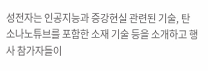성전자는 인공지능과 증강현실 관련된 기술, 탄소나노튜브를 포함한 소재 기술 등을 소개하고 행사 참가자들이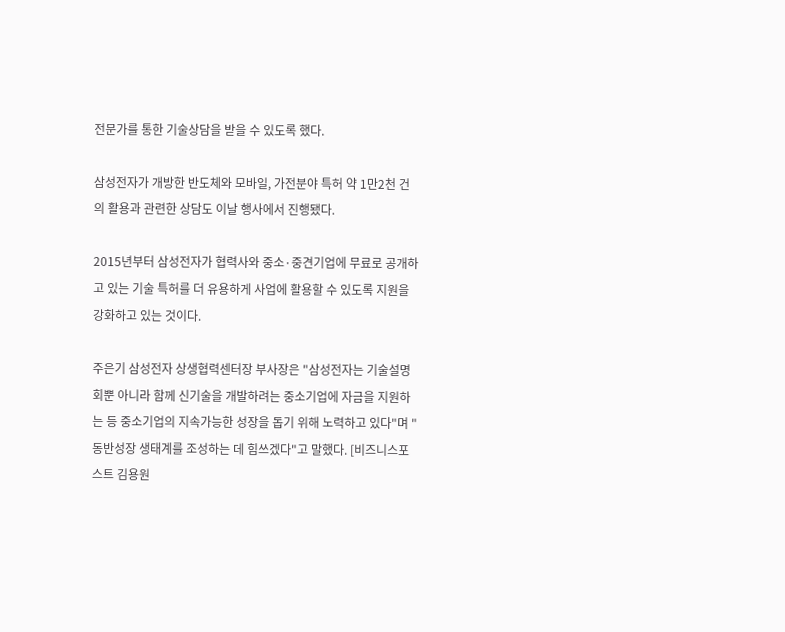전문가를 통한 기술상담을 받을 수 있도록 했다.

삼성전자가 개방한 반도체와 모바일, 가전분야 특허 약 1만2천 건의 활용과 관련한 상담도 이날 행사에서 진행됐다.

2015년부터 삼성전자가 협력사와 중소·중견기업에 무료로 공개하고 있는 기술 특허를 더 유용하게 사업에 활용할 수 있도록 지원을 강화하고 있는 것이다.

주은기 삼성전자 상생협력센터장 부사장은 "삼성전자는 기술설명회뿐 아니라 함께 신기술을 개발하려는 중소기업에 자금을 지원하는 등 중소기업의 지속가능한 성장을 돕기 위해 노력하고 있다"며 "동반성장 생태계를 조성하는 데 힘쓰겠다"고 말했다. [비즈니스포스트 김용원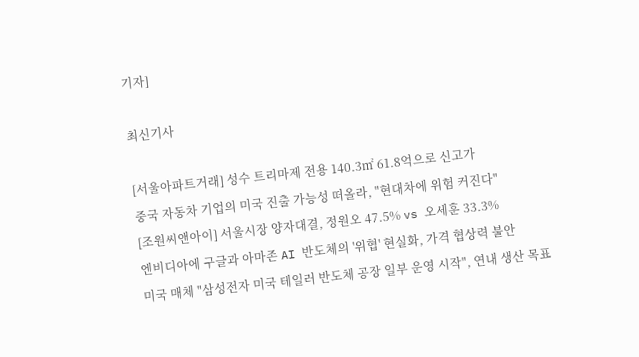기자]

최신기사

[서울아파트거래] 성수 트리마제 전용 140.3㎡ 61.8억으로 신고가
중국 자동차 기업의 미국 진출 가능성 떠올라, "현대차에 위험 커진다"
[조원씨앤아이] 서울시장 양자대결, 정원오 47.5% vs 오세훈 33.3%
엔비디아에 구글과 아마존 AI 반도체의 '위협' 현실화, 가격 협상력 불안
미국 매체 "삼성전자 미국 테일러 반도체 공장 일부 운영 시작", 연내 생산 목표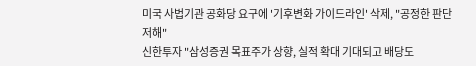미국 사법기관 공화당 요구에 '기후변화 가이드라인' 삭제, "공정한 판단 저해"
신한투자 "삼성증권 목표주가 상향, 실적 확대 기대되고 배당도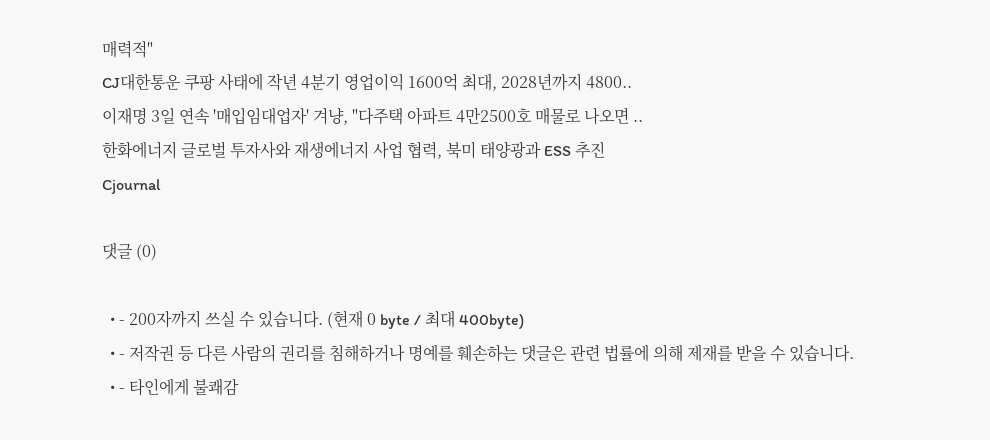매력적"
CJ대한통운 쿠팡 사태에 작년 4분기 영업이익 1600억 최대, 2028년까지 4800..
이재명 3일 연속 '매입임대업자' 겨냥, "다주택 아파트 4만2500호 매물로 나오면 ..
한화에너지 글로벌 투자사와 재생에너지 사업 협력, 북미 태양광과 ESS 추진
Cjournal

댓글 (0)

  • - 200자까지 쓰실 수 있습니다. (현재 0 byte / 최대 400byte)
  • - 저작권 등 다른 사람의 권리를 침해하거나 명예를 훼손하는 댓글은 관련 법률에 의해 제재를 받을 수 있습니다.
  • - 타인에게 불쾌감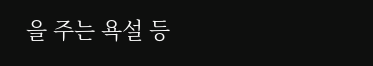을 주는 욕설 등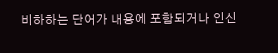비하하는 단어가 내용에 포함되거나 인신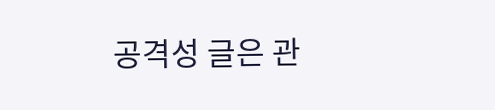공격성 글은 관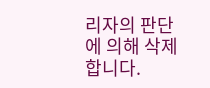리자의 판단에 의해 삭제 합니다.